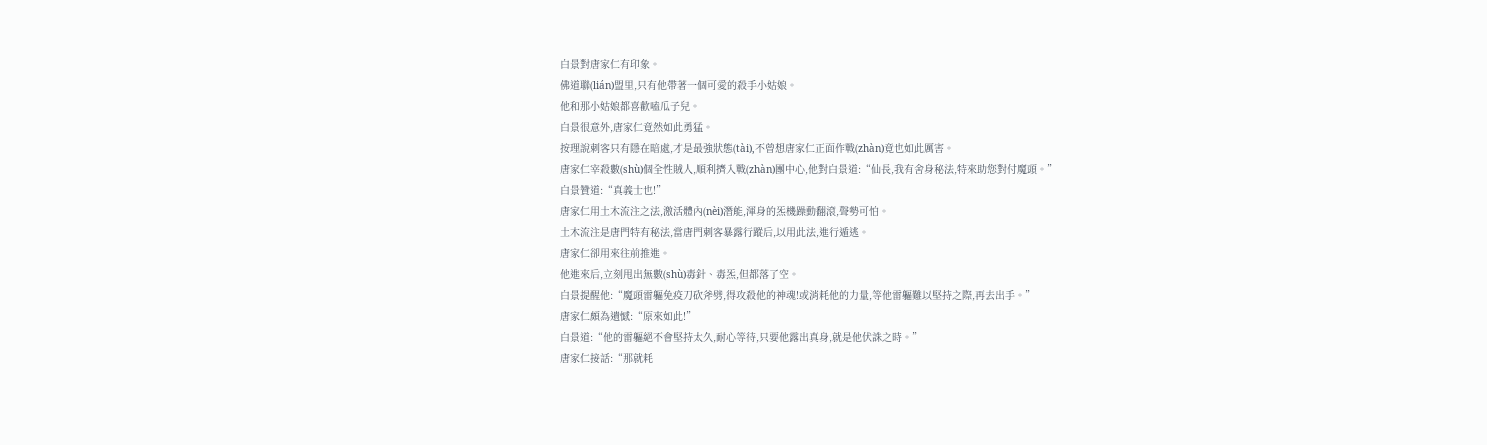白景對唐家仁有印象。
佛道聯(lián)盟里,只有他帶著一個可愛的殺手小姑娘。
他和那小姑娘都喜歡嗑瓜子兒。
白景很意外,唐家仁竟然如此勇猛。
按理說刺客只有隱在暗處,才是最強狀態(tài),不曾想唐家仁正面作戰(zhàn)竟也如此厲害。
唐家仁宰殺數(shù)個全性賊人,順利擠入戰(zhàn)團中心,他對白景道:“仙長,我有舍身秘法,特來助您對付魔頭。”
白景贊道:“真義士也!”
唐家仁用土木流注之法,激活體內(nèi)潛能,渾身的炁機躁動翻滾,聲勢可怕。
土木流注是唐門特有秘法,當唐門刺客暴露行蹤后,以用此法,進行遁逃。
唐家仁卻用來往前推進。
他進來后,立刻甩出無數(shù)毒針、毒炁,但都落了空。
白景提醒他:“魔頭雷軀免疫刀砍斧劈,得攻殺他的神魂!或消耗他的力量,等他雷軀難以堅持之際,再去出手。”
唐家仁頗為遺憾:“原來如此!”
白景道:“他的雷軀絕不會堅持太久,耐心等待,只要他露出真身,就是他伏誅之時。”
唐家仁接話:“那就耗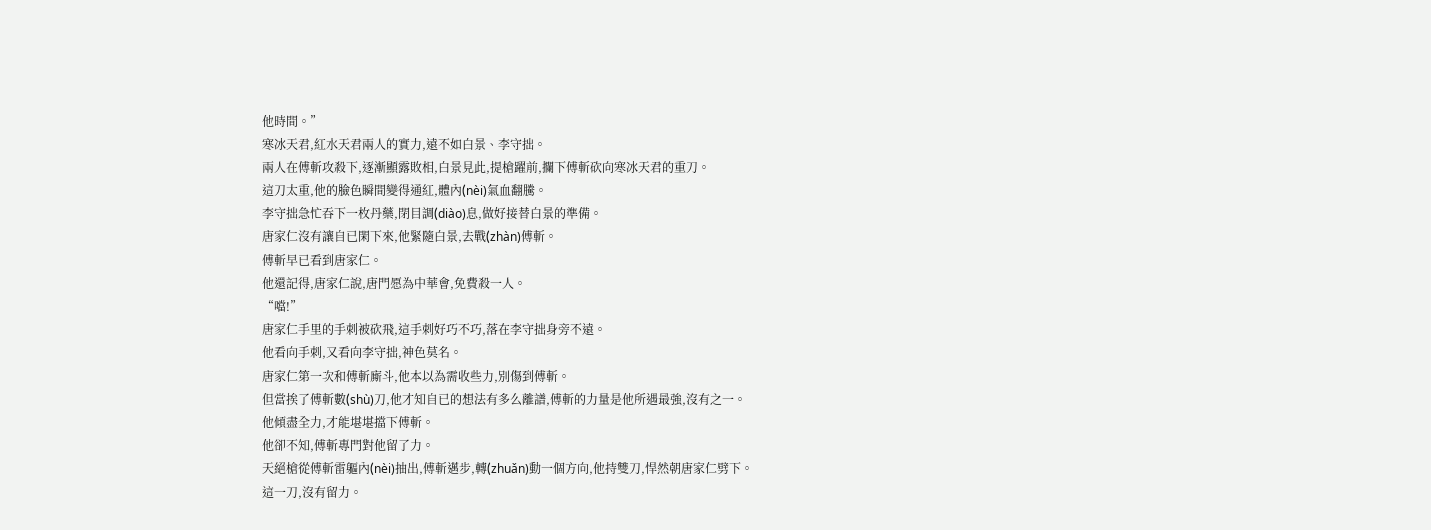他時間。”
寒冰天君,紅水天君兩人的實力,遠不如白景、李守拙。
兩人在傅斬攻殺下,逐漸顯露敗相,白景見此,提槍躍前,攔下傅斬砍向寒冰天君的重刀。
這刀太重,他的臉色瞬間變得通紅,體內(nèi)氣血翻騰。
李守拙急忙吞下一枚丹藥,閉目調(diào)息,做好接替白景的準備。
唐家仁沒有讓自已閑下來,他緊隨白景,去戰(zhàn)傅斬。
傅斬早已看到唐家仁。
他還記得,唐家仁說,唐門愿為中華會,免費殺一人。
“噹!”
唐家仁手里的手刺被砍飛,這手刺好巧不巧,落在李守拙身旁不遠。
他看向手刺,又看向李守拙,神色莫名。
唐家仁第一次和傅斬廝斗,他本以為需收些力,別傷到傅斬。
但當挨了傅斬數(shù)刀,他才知自已的想法有多么離譜,傅斬的力量是他所遇最強,沒有之一。
他傾盡全力,才能堪堪擋下傅斬。
他卻不知,傅斬專門對他留了力。
天絕槍從傅斬雷軀內(nèi)抽出,傅斬邁步,轉(zhuǎn)動一個方向,他持雙刀,悍然朝唐家仁劈下。
這一刀,沒有留力。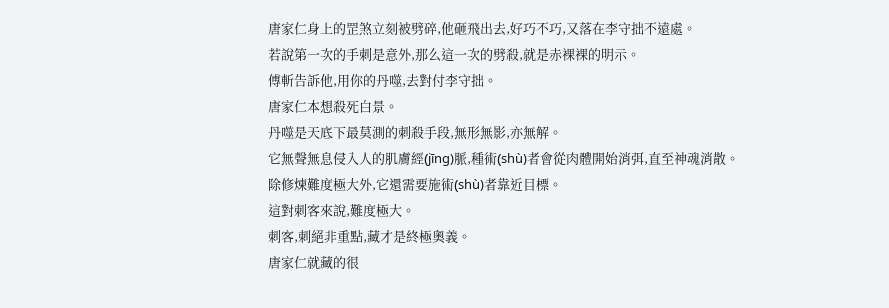唐家仁身上的罡煞立刻被劈碎,他砸飛出去,好巧不巧,又落在李守拙不遠處。
若說第一次的手刺是意外,那么這一次的劈殺,就是赤裸裸的明示。
傅斬告訴他,用你的丹噬,去對付李守拙。
唐家仁本想殺死白景。
丹噬是天底下最莫測的刺殺手段,無形無影,亦無解。
它無聲無息侵入人的肌膚經(jīng)脈,種術(shù)者會從肉體開始消弭,直至神魂消散。
除修煉難度極大外,它還需要施術(shù)者靠近目標。
這對刺客來說,難度極大。
刺客,刺絕非重點,藏才是終極奧義。
唐家仁就藏的很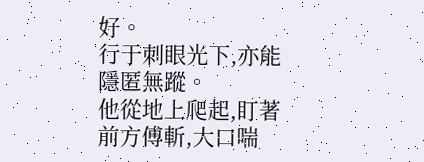好。
行于刺眼光下,亦能隱匿無蹤。
他從地上爬起,盯著前方傅斬,大口喘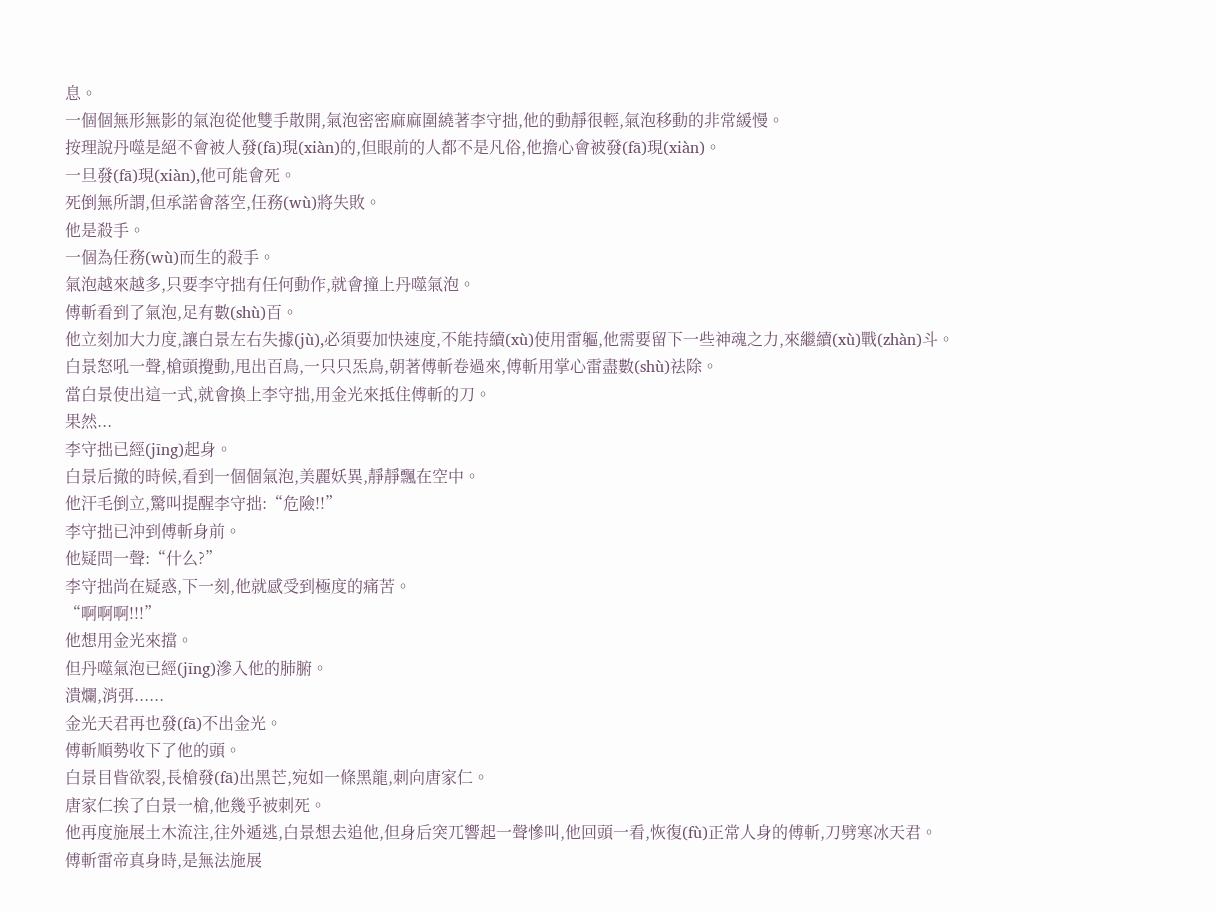息。
一個個無形無影的氣泡從他雙手散開,氣泡密密麻麻圍繞著李守拙,他的動靜很輕,氣泡移動的非常緩慢。
按理說丹噬是絕不會被人發(fā)現(xiàn)的,但眼前的人都不是凡俗,他擔心會被發(fā)現(xiàn)。
一旦發(fā)現(xiàn),他可能會死。
死倒無所謂,但承諾會落空,任務(wù)將失敗。
他是殺手。
一個為任務(wù)而生的殺手。
氣泡越來越多,只要李守拙有任何動作,就會撞上丹噬氣泡。
傅斬看到了氣泡,足有數(shù)百。
他立刻加大力度,讓白景左右失據(jù),必須要加快速度,不能持續(xù)使用雷軀,他需要留下一些神魂之力,來繼續(xù)戰(zhàn)斗。
白景怒吼一聲,槍頭攪動,甩出百鳥,一只只炁鳥,朝著傅斬卷過來,傅斬用掌心雷盡數(shù)祛除。
當白景使出這一式,就會換上李守拙,用金光來抵住傅斬的刀。
果然...
李守拙已經(jīng)起身。
白景后撤的時候,看到一個個氣泡,美麗妖異,靜靜飄在空中。
他汗毛倒立,驚叫提醒李守拙:“危險!!”
李守拙已沖到傅斬身前。
他疑問一聲:“什么?”
李守拙尚在疑惑,下一刻,他就感受到極度的痛苦。
“啊啊啊!!!”
他想用金光來擋。
但丹噬氣泡已經(jīng)滲入他的肺腑。
潰爛,消弭......
金光天君再也發(fā)不出金光。
傅斬順勢收下了他的頭。
白景目眥欲裂,長槍發(fā)出黑芒,宛如一條黑龍,刺向唐家仁。
唐家仁挨了白景一槍,他幾乎被刺死。
他再度施展土木流注,往外遁逃,白景想去追他,但身后突兀響起一聲慘叫,他回頭一看,恢復(fù)正常人身的傅斬,刀劈寒冰天君。
傅斬雷帝真身時,是無法施展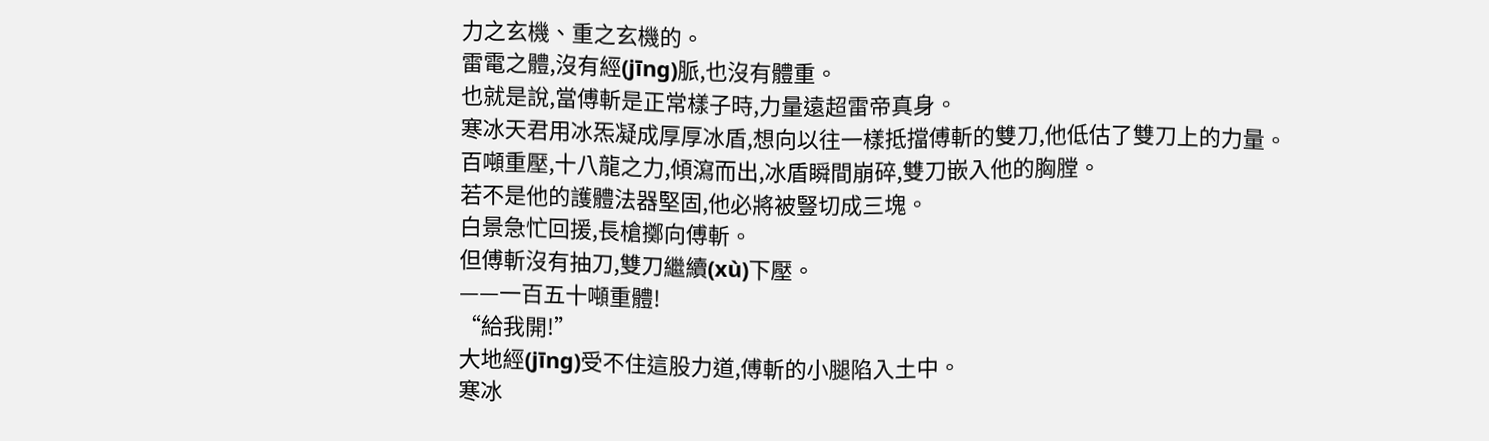力之玄機、重之玄機的。
雷電之體,沒有經(jīng)脈,也沒有體重。
也就是說,當傅斬是正常樣子時,力量遠超雷帝真身。
寒冰天君用冰炁凝成厚厚冰盾,想向以往一樣抵擋傅斬的雙刀,他低估了雙刀上的力量。
百噸重壓,十八龍之力,傾瀉而出,冰盾瞬間崩碎,雙刀嵌入他的胸膛。
若不是他的護體法器堅固,他必將被豎切成三塊。
白景急忙回援,長槍擲向傅斬。
但傅斬沒有抽刀,雙刀繼續(xù)下壓。
——一百五十噸重體!
“給我開!”
大地經(jīng)受不住這股力道,傅斬的小腿陷入土中。
寒冰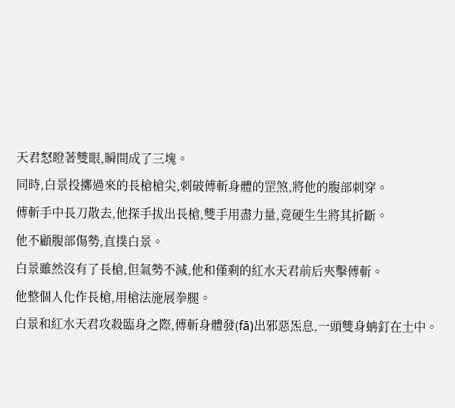天君怒瞪著雙眼,瞬間成了三塊。
同時,白景投擲過來的長槍槍尖,刺破傅斬身體的罡煞,將他的腹部刺穿。
傅斬手中長刀散去,他探手拔出長槍,雙手用盡力量,竟硬生生將其折斷。
他不顧腹部傷勢,直撲白景。
白景雖然沒有了長槍,但氣勢不減,他和僅剩的紅水天君前后夾擊傅斬。
他整個人化作長槍,用槍法施展拳腿。
白景和紅水天君攻殺臨身之際,傅斬身體發(fā)出邪惡炁息,一頭雙身蚺釘在土中。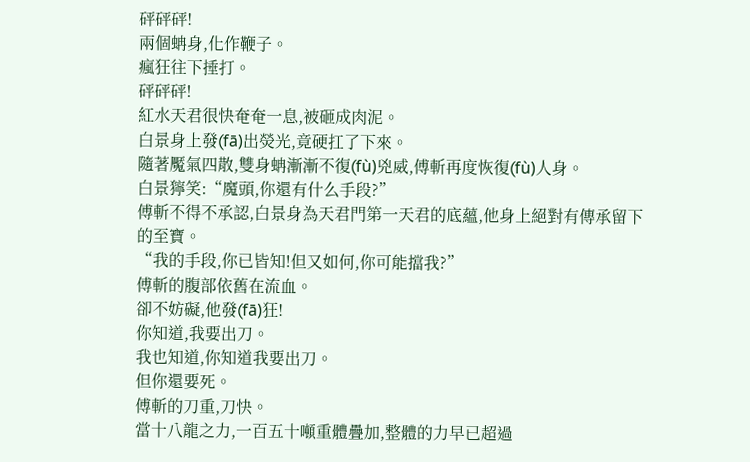砰砰砰!
兩個蚺身,化作鞭子。
瘋狂往下捶打。
砰砰砰!
紅水天君很快奄奄一息,被砸成肉泥。
白景身上發(fā)出熒光,竟硬扛了下來。
隨著魘氣四散,雙身蚺漸漸不復(fù)兇威,傅斬再度恢復(fù)人身。
白景獰笑:“魔頭,你還有什么手段?”
傅斬不得不承認,白景身為天君門第一天君的底蘊,他身上絕對有傳承留下的至寶。
“我的手段,你已皆知!但又如何,你可能擋我?”
傅斬的腹部依舊在流血。
卻不妨礙,他發(fā)狂!
你知道,我要出刀。
我也知道,你知道我要出刀。
但你還要死。
傅斬的刀重,刀快。
當十八龍之力,一百五十噸重體疊加,整體的力早已超過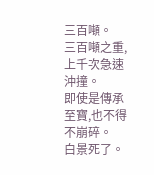三百噸。
三百噸之重,上千次急速沖撞。
即使是傳承至寶,也不得不崩碎。
白景死了。